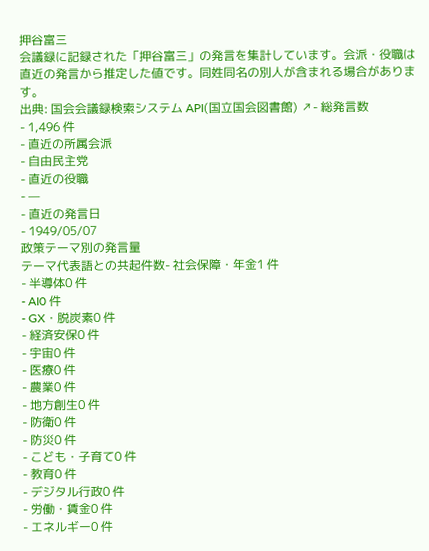押谷富三
会議録に記録された「押谷富三」の発言を集計しています。会派・役職は直近の発言から推定した値です。同姓同名の別人が含まれる場合があります。
出典: 国会会議録検索システム API(国立国会図書館) ↗- 総発言数
- 1,496 件
- 直近の所属会派
- 自由民主党
- 直近の役職
- —
- 直近の発言日
- 1949/05/07
政策テーマ別の発言量
テーマ代表語との共起件数- 社会保障・年金1 件
- 半導体0 件
- AI0 件
- GX・脱炭素0 件
- 経済安保0 件
- 宇宙0 件
- 医療0 件
- 農業0 件
- 地方創生0 件
- 防衛0 件
- 防災0 件
- こども・子育て0 件
- 教育0 件
- デジタル行政0 件
- 労働・賃金0 件
- エネルギー0 件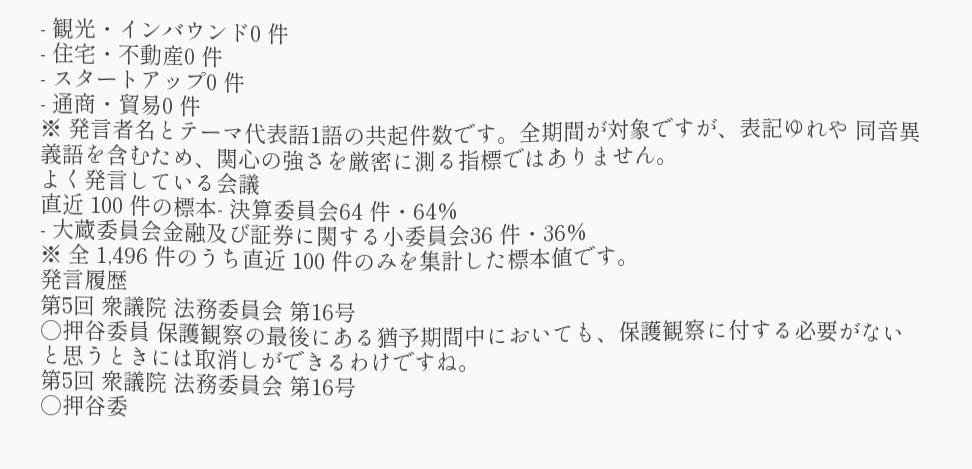- 観光・インバウンド0 件
- 住宅・不動産0 件
- スタートアップ0 件
- 通商・貿易0 件
※ 発言者名とテーマ代表語1語の共起件数です。全期間が対象ですが、表記ゆれや 同音異義語を含むため、関心の強さを厳密に測る指標ではありません。
よく発言している会議
直近 100 件の標本- 決算委員会64 件・64%
- 大蔵委員会金融及び証券に関する小委員会36 件・36%
※ 全 1,496 件のうち直近 100 件のみを集計した標本値です。
発言履歴
第5回 衆議院 法務委員会 第16号
○押谷委員 保護観察の最後にある猶予期間中においても、保護観察に付する必要がないと思うときには取消しができるわけですね。
第5回 衆議院 法務委員会 第16号
○押谷委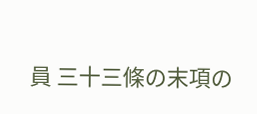員 三十三條の末項の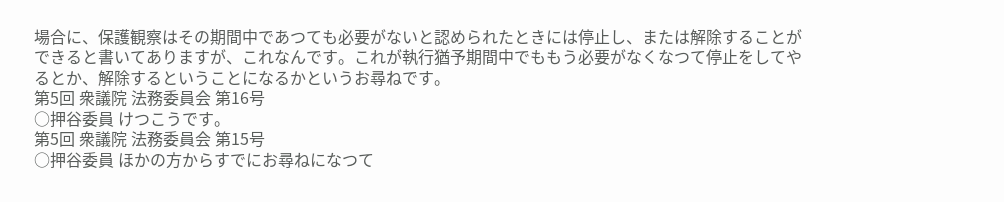場合に、保護観察はその期間中であつても必要がないと認められたときには停止し、または解除することができると書いてありますが、これなんです。これが執行猶予期間中でももう必要がなくなつて停止をしてやるとか、解除するということになるかというお尋ねです。
第5回 衆議院 法務委員会 第16号
○押谷委員 けつこうです。
第5回 衆議院 法務委員会 第15号
○押谷委員 ほかの方からすでにお尋ねになつて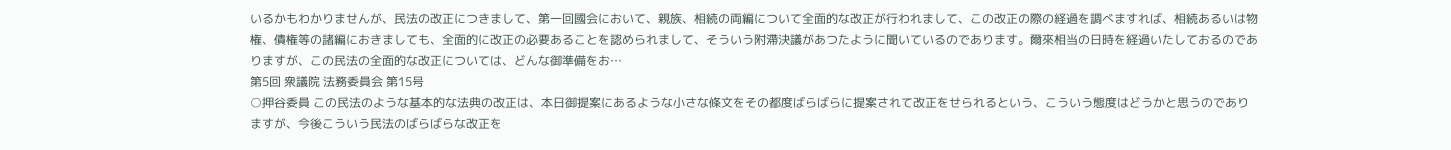いるかもわかりませんが、民法の改正につきまして、第一回國会において、親族、相続の両編について全面的な改正が行われまして、この改正の際の経過を調べますれば、相続あるいは物権、債権等の諸編におきましても、全面的に改正の必要あることを認められまして、そういう附滯決議があつたように聞いているのであります。爾來相当の日時を経過いたしておるのでありますが、この民法の全面的な改正については、どんな御準備をお…
第5回 衆議院 法務委員会 第15号
○押谷委員 この民法のような基本的な法典の改正は、本日御提案にあるような小さな條文をその都度ばらばらに提案されて改正をせられるという、こういう態度はどうかと思うのでありますが、今後こういう民法のばらばらな改正を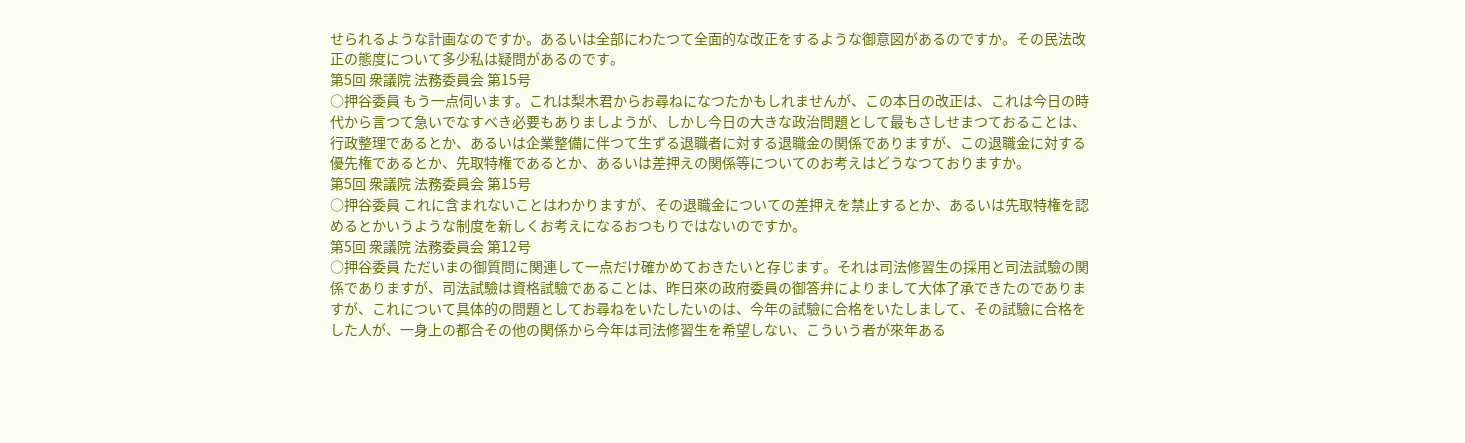せられるような計画なのですか。あるいは全部にわたつて全面的な改正をするような御意図があるのですか。その民法改正の態度について多少私は疑問があるのです。
第5回 衆議院 法務委員会 第15号
○押谷委員 もう一点伺います。これは梨木君からお尋ねになつたかもしれませんが、この本日の改正は、これは今日の時代から言つて急いでなすべき必要もありましようが、しかし今日の大きな政治問題として最もさしせまつておることは、行政整理であるとか、あるいは企業整備に伴つて生ずる退職者に対する退職金の関係でありますが、この退職金に対する優先権であるとか、先取特権であるとか、あるいは差押えの関係等についてのお考えはどうなつておりますか。
第5回 衆議院 法務委員会 第15号
○押谷委員 これに含まれないことはわかりますが、その退職金についての差押えを禁止するとか、あるいは先取特権を認めるとかいうような制度を新しくお考えになるおつもりではないのですか。
第5回 衆議院 法務委員会 第12号
○押谷委員 ただいまの御質問に関連して一点だけ確かめておきたいと存じます。それは司法修習生の採用と司法試驗の関係でありますが、司法試驗は資格試驗であることは、昨日來の政府委員の御答弁によりまして大体了承できたのでありますが、これについて具体的の問題としてお尋ねをいたしたいのは、今年の試驗に合格をいたしまして、その試驗に合格をした人が、一身上の都合その他の関係から今年は司法修習生を希望しない、こういう者が來年ある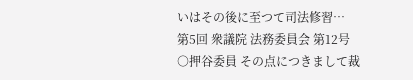いはその後に至つて司法修習…
第5回 衆議院 法務委員会 第12号
○押谷委員 その点につきまして裁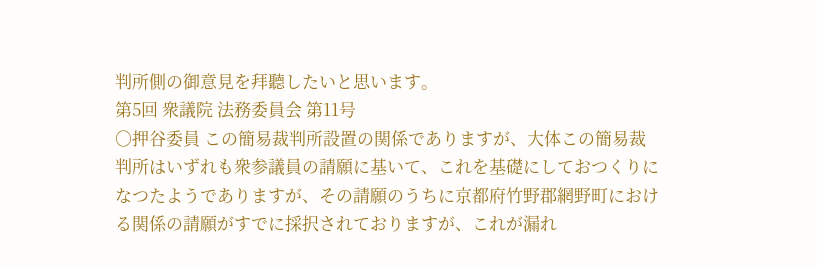判所側の御意見を拜聽したいと思います。
第5回 衆議院 法務委員会 第11号
○押谷委員 この簡易裁判所設置の関係でありますが、大体この簡易裁判所はいずれも衆参議員の請願に基いて、これを基礎にしておつくりになつたようでありますが、その請願のうちに京都府竹野郡網野町における関係の請願がすでに採択されておりますが、これが漏れ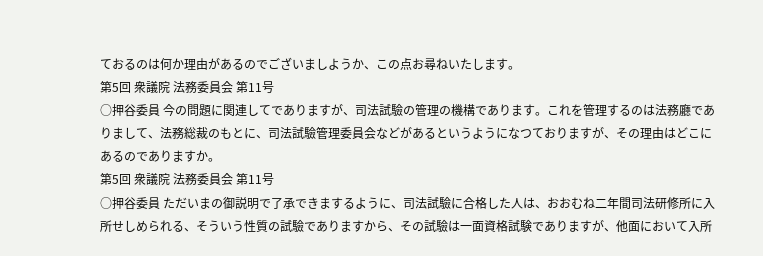ておるのは何か理由があるのでございましようか、この点お尋ねいたします。
第5回 衆議院 法務委員会 第11号
○押谷委員 今の問題に関連してでありますが、司法試驗の管理の機構であります。これを管理するのは法務廳でありまして、法務総裁のもとに、司法試驗管理委員会などがあるというようになつておりますが、その理由はどこにあるのでありますか。
第5回 衆議院 法務委員会 第11号
○押谷委員 ただいまの御説明で了承できまするように、司法試驗に合格した人は、おおむね二年間司法研修所に入所せしめられる、そういう性質の試驗でありますから、その試驗は一面資格試験でありますが、他面において入所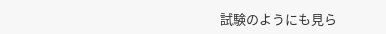試験のようにも見ら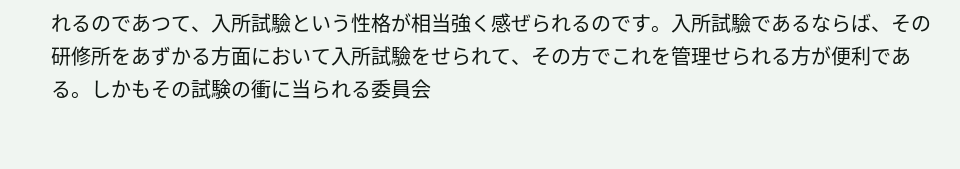れるのであつて、入所試驗という性格が相当強く感ぜられるのです。入所試驗であるならば、その研修所をあずかる方面において入所試驗をせられて、その方でこれを管理せられる方が便利である。しかもその試験の衝に当られる委員会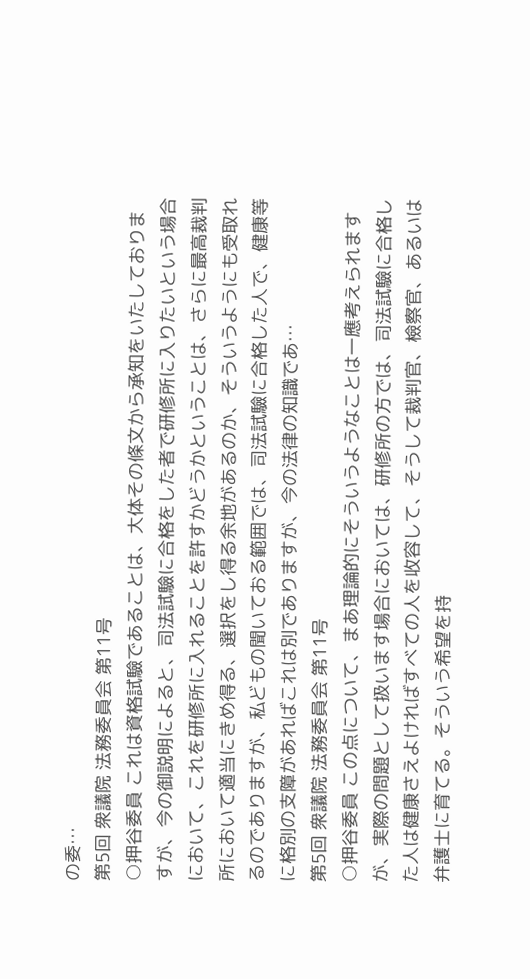の委…
第5回 衆議院 法務委員会 第11号
○押谷委員 これは資格試驗であることは、大体その條文から承知をいたしておりますが、今の御説明によると、司法試驗に合格をした者で研修所に入りたいという場合において、これを研修所に入れることを許すかどうかということは、さらに最高裁判所において適当にきめ得る、選択をし得る余地があるのか、そういうようにも受取れるのでありますが、私どもの聞いておる範囲では、司法試驗に合格した人で、健康等に格別の支障があればこれは別でありますが、今の法律の知識であ…
第5回 衆議院 法務委員会 第11号
○押谷委員 この点について、まあ理論的にそういうようなことは一應考えられますが、実際の問題として扱います場合においては、研修所の方では、司法試驗に合格した人は健康さえよければすべての人を收容して、そうして裁判官、檢察官、あるいは弁護士に育てる。そういう希望を持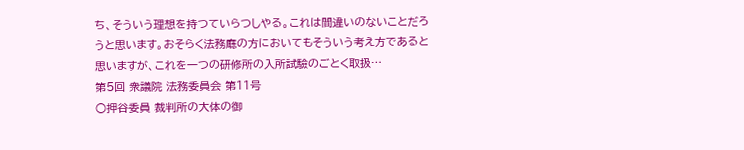ち、そういう理想を持つていらつしやる。これは間違いのないことだろうと思います。おそらく法務廰の方においてもそういう考え方であると思いますが、これを一つの研修所の入所試驗のごとく取扱…
第5回 衆議院 法務委員会 第11号
○押谷委員 裁判所の大体の御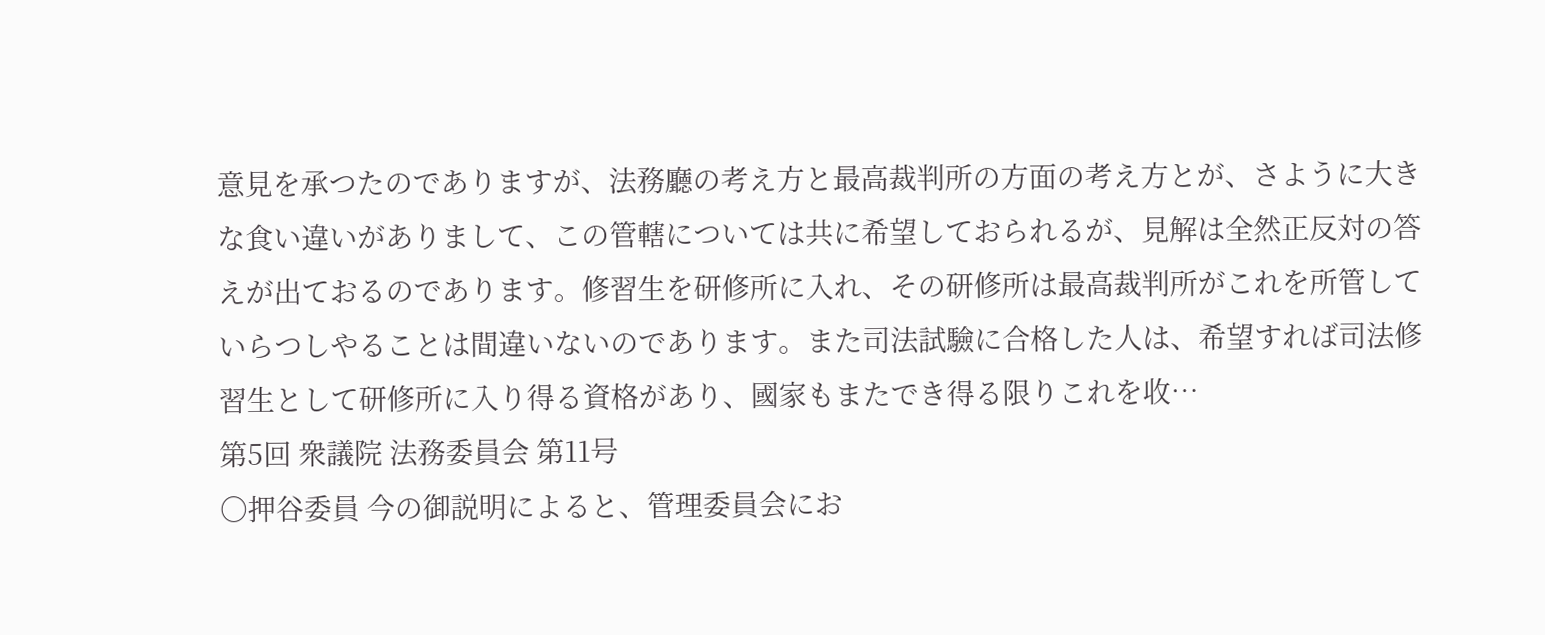意見を承つたのでありますが、法務廳の考え方と最高裁判所の方面の考え方とが、さように大きな食い違いがありまして、この管轄については共に希望しておられるが、見解は全然正反対の答えが出ておるのであります。修習生を研修所に入れ、その研修所は最高裁判所がこれを所管していらつしやることは間違いないのであります。また司法試驗に合格した人は、希望すれば司法修習生として研修所に入り得る資格があり、國家もまたでき得る限りこれを收…
第5回 衆議院 法務委員会 第11号
○押谷委員 今の御説明によると、管理委員会にお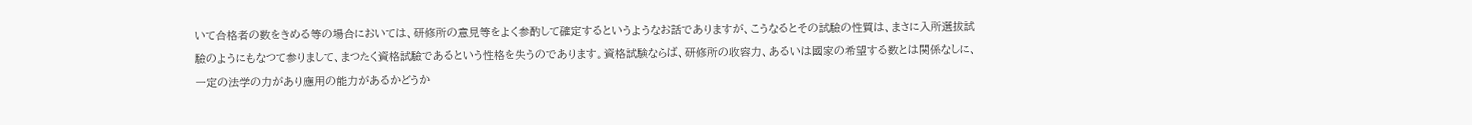いて合格者の数をきめる等の場合においては、研修所の意見等をよく参酌して確定するというようなお話でありますが、こうなるとその試驗の性質は、まさに入所選拔試驗のようにもなつて参りまして、まつたく資格試驗であるという性格を失うのであります。資格試験ならば、研修所の收容力、あるいは國家の希望する数とは関係なしに、一定の法学の力があり應用の能力があるかどうか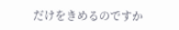だけをきめるのですか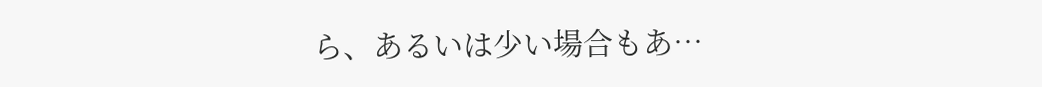ら、あるいは少い場合もあ…